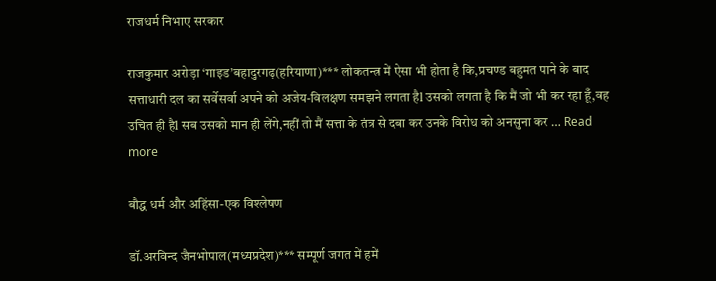राजधर्म निभाए सरकार

राजकुमार अरोड़ा ‘गाइड’बहादुरगढ़(हरियाणा)*** लोकतन्त्र में ऐसा भी होता है कि,प्रचण्ड बहुमत पाने के बाद सत्ताधारी दल का सर्वेसर्वा अपने को अजेय-विलक्षण समझने लगता हैl उसको लगता है कि मैं जो भी कर रहा हूँ,वह उचित ही हैl सब उसको मान ही लेंगे,नहीं तो मैं सत्ता के तंत्र से दबा कर उनके विरोध को अनसुना कर … Read more

बौद्ध धर्म और अहिंसा-एक विश्लेषण

डॉ.अरविन्द जैनभोपाल(मध्यप्रदेश)*** सम्पूर्ण जगत में हमें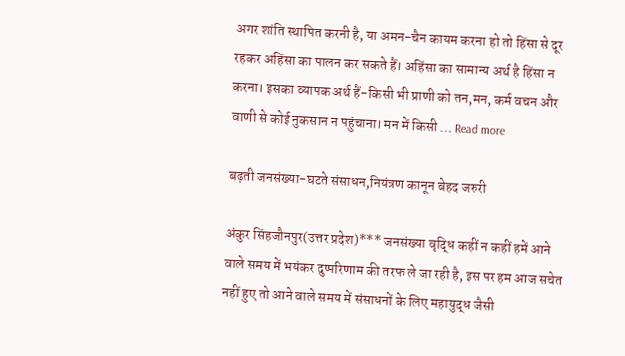अगर शांति स्थापित करनी है, या अमन-चैन कायम करना हो तो हिंसा से दूर रहकर अहिंसा का पालन कर सकते हैं। अहिंसा का सामान्य अर्थ है हिंसा न करना। इसका व्यापक अर्थ हैं-किसी भी प्राणी को तन,मन, कर्म वचन और वाणी से कोई नुकसान न पहुंचाना। मन में किसी … Read more

बढ़ती जनसंख्या-घटते संसाधन,नियंत्रण कानून बेहद जरुरी

अंकुर सिंहजौनपुर(उत्तर प्रदेश)*** जनसंख्या वृद्धि कहीं न कहीं हमें आने वाले समय में भयंकर दुष्परिणाम की तरफ ले जा रही है, इस पर हम आज सचेत नहीं हुए तो आने वाले समय में संसाधनों के लिए महायुद्ध जैसी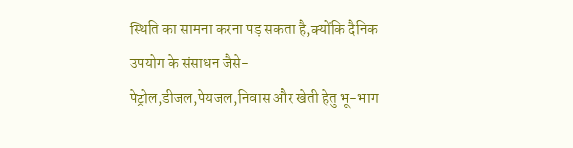स्थिति का सामना करना पड़ सकता है,क्योंकि दैनिक उपयोग के संसाधन जैसे-पेट्रोल,डीजल,पेयजल,निवास और खेती हेतु भू-भाग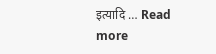इत्यादि … Read more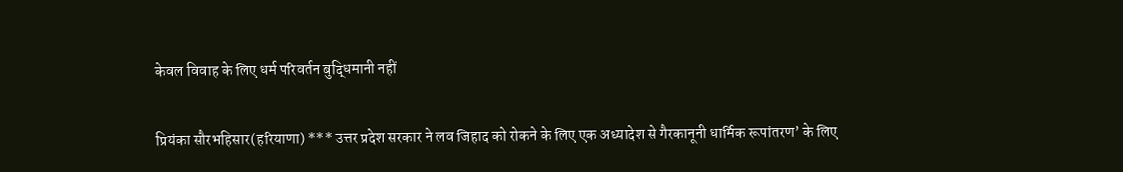केवल विवाह के लिए धर्म परिवर्तन बुद्धिमानी नहीं

प्रियंका सौरभहिसार(हरियाणा) *** उत्तर प्रदेश सरकार ने लव जिहाद को रोकने के लिए एक अध्यादेश से गैरकानूनी धार्मिक रूपांतरण’ के लिए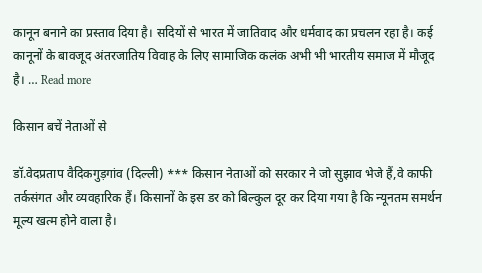कानून बनाने का प्रस्ताव दिया है। सदियों से भारत में जातिवाद और धर्मवाद का प्रचलन रहा है। कई कानूनों के बावजूद अंतरजातिय विवाह के लिए सामाजिक कलंक अभी भी भारतीय समाज में मौजूद है। … Read more

किसान बचें नेताओं से

डॉ.वेदप्रताप वैदिकगुड़गांव (दिल्ली) *** किसान नेताओं को सरकार ने जो सुझाव भेजे हैं,वे काफी तर्कसंगत और व्यवहारिक हैं। किसानों के इस डर को बिल्कुल दूर कर दिया गया है कि न्यूनतम समर्थन मूल्य खत्म होने वाला है।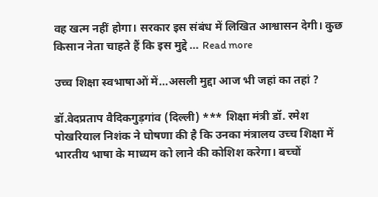वह खत्म नहीं होगा। सरकार इस संबंध में लिखित आश्वासन देगी। कुछ किसान नेता चाहते हैं कि इस मुद्दे … Read more

उच्च शिक्षा स्वभाषाओं में…असली मुद्दा आज भी जहां का तहां ?

डॉ.वेदप्रताप वैदिकगुड़गांव (दिल्ली) *** शिक्षा मंत्री डॉ. रमेश पोखरियाल निशंक ने घोषणा की है कि उनका मंत्रालय उच्च शिक्षा में भारतीय भाषा के माध्यम को लाने की कोशिश करेगा। बच्चों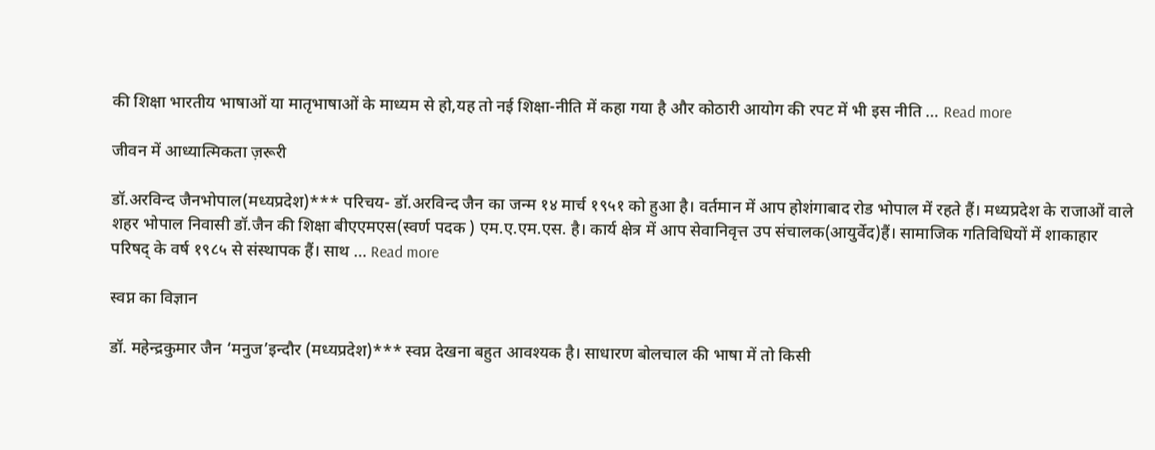की शिक्षा भारतीय भाषाओं या मातृभाषाओं के माध्यम से हो,यह तो नई शिक्षा-नीति में कहा गया है और कोठारी आयोग की रपट में भी इस नीति … Read more

जीवन में आध्यात्मिकता ज़रूरी

डॉ.अरविन्द जैनभोपाल(मध्यप्रदेश)*** परिचय- डॉ.अरविन्द जैन का जन्म १४ मार्च १९५१ को हुआ है। वर्तमान में आप होशंगाबाद रोड भोपाल में रहते हैं। मध्यप्रदेश के राजाओं वाले शहर भोपाल निवासी डॉ.जैन की शिक्षा बीएएमएस(स्वर्ण पदक ) एम.ए.एम.एस. है। कार्य क्षेत्र में आप सेवानिवृत्त उप संचालक(आयुर्वेद)हैं। सामाजिक गतिविधियों में शाकाहार परिषद् के वर्ष १९८५ से संस्थापक हैं। साथ … Read more

स्वप्न का विज्ञान

डॉ. महेन्द्रकुमार जैन ‘मनुज’इन्दौर (मध्यप्रदेश)*** स्वप्न देखना बहुत आवश्यक है। साधारण बोलचाल की भाषा में तो किसी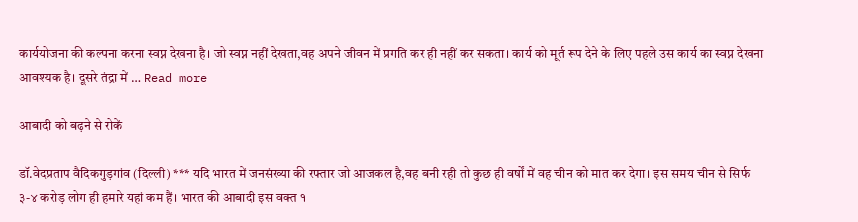कार्ययोजना की कल्पना करना स्वप्न देखना है। जो स्वप्न नहीं देखता,वह अपने जीवन में प्रगति कर ही नहीं कर सकता। कार्य को मूर्त रूप देने के लिए पहले उस कार्य का स्वप्न देखना आवश्यक है। दूसरे तंद्रा में … Read more

आबादी को बढ़ने से रोकें

डॉ.वेदप्रताप वैदिकगुड़गांव (दिल्ली) *** यदि भारत में जनसंख्या की रफ्तार जो आजकल है,वह बनी रही तो कुछ ही वर्षों में वह चीन को मात कर देगा। इस समय चीन से सिर्फ ३-४ करोड़ लोग ही हमारे यहां कम हैं। भारत की आबादी इस वक्त १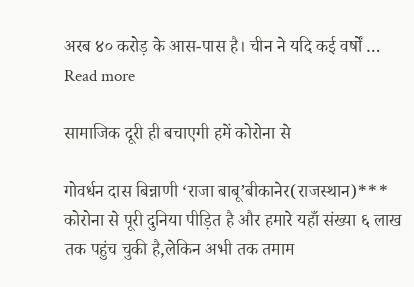अरब ४० करोड़ के आस-पास है। चीन ने यदि कई वर्षों … Read more

सामाजिक दूरी ही बचाएगी हमें कोरोना से

गोवर्धन दास बिन्नाणी ‘राजा बाबू’बीकानेर(राजस्थान)*** कोरोना से पूरी दुनिया पीड़ित है और हमारे यहाँ संख्या ६ लाख तक पहुंच चुकी है,लेकिन अभी तक तमाम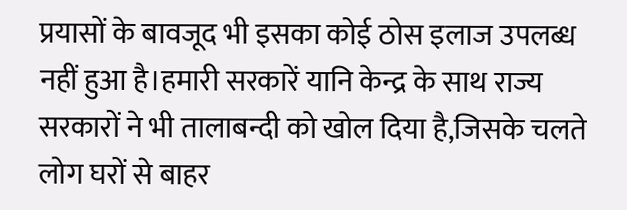प्रयासों के बावजूद भी इसका कोई ठोस इलाज उपलब्ध नहीं हुआ है।हमारी सरकारें यानि केन्द्र के साथ राज्य सरकारों ने भी तालाबन्दी को खोल दिया है,जिसके चलते लोग घरों से बाहर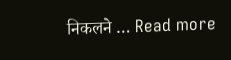निकलने … Read more